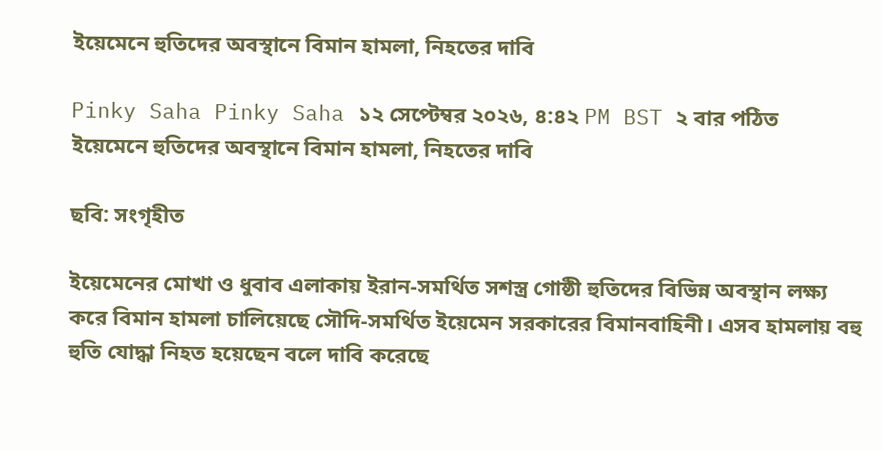ইয়েমেনে হুতিদের অবস্থানে বিমান হামলা, নিহতের দাবি

Pinky Saha Pinky Saha ১২ সেপ্টেম্বর ২০২৬, ৪:৪২ PM BST ২ বার পঠিত
ইয়েমেনে হুতিদের অবস্থানে বিমান হামলা, নিহতের দাবি

ছবি: সংগৃহীত

ইয়েমেনের মোখা ও ধুবাব এলাকায় ইরান-সমর্থিত সশস্ত্র গোষ্ঠী হুতিদের বিভিন্ন অবস্থান লক্ষ্য করে বিমান হামলা চালিয়েছে সৌদি-সমর্থিত ইয়েমেন সরকারের বিমানবাহিনী। এসব হামলায় বহু হুতি যোদ্ধা নিহত হয়েছেন বলে দাবি করেছে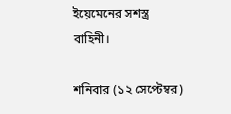ইয়েমেনের সশস্ত্র বাহিনী।

শনিবার (১২ সেপ্টেম্বর)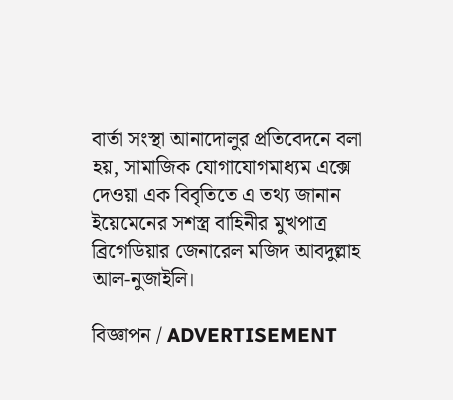বার্তা সংস্থা আনাদোলুর প্রতিবেদনে বলা হয়, সামাজিক যোগাযোগমাধ্যম এক্সে দেওয়া এক বিবৃতিতে এ তথ্য জানান ইয়েমেনের সশস্ত্র বাহিনীর মুখপাত্র ব্রিগেডিয়ার জেনারেল মজিদ আবদুল্লাহ আল-নুজাইলি।

বিজ্ঞাপন / ADVERTISEMENT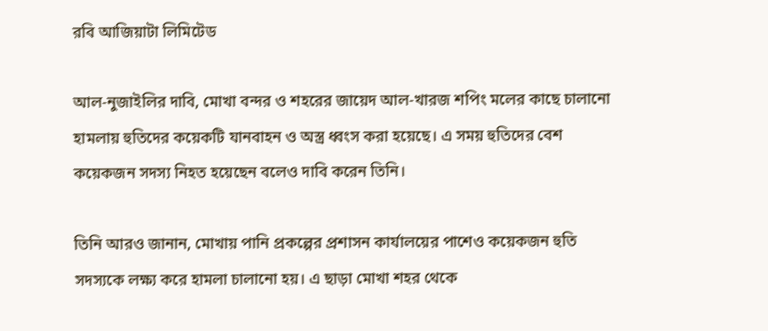রবি আজিয়াটা লিমিটেড

আল-নুজাইলির দাবি, মোখা বন্দর ও শহরের জায়েদ আল-খারজ শপিং মলের কাছে চালানো হামলায় হুতিদের কয়েকটি যানবাহন ও অস্ত্র ধ্বংস করা হয়েছে। এ সময় হুতিদের বেশ কয়েকজন সদস্য নিহত হয়েছেন বলেও দাবি করেন তিনি।

তিনি আরও জানান, মোখায় পানি প্রকল্পের প্রশাসন কার্যালয়ের পাশেও কয়েকজন হুতি সদস্যকে লক্ষ্য করে হামলা চালানো হয়। এ ছাড়া মোখা শহর থেকে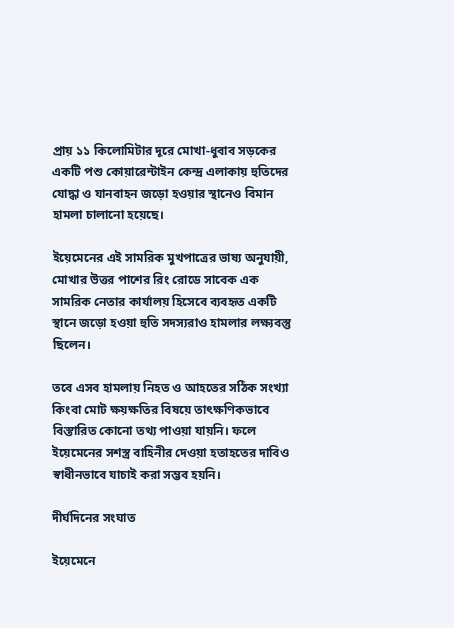প্রায় ১১ কিলোমিটার দূরে মোখা-ধুবাব সড়কের একটি পশু কোয়ারেন্টাইন কেন্দ্র এলাকায় হুতিদের যোদ্ধা ও যানবাহন জড়ো হওয়ার স্থানেও বিমান হামলা চালানো হয়েছে।

ইয়েমেনের এই সামরিক মুখপাত্রের ভাষ্য অনুযায়ী, মোখার উত্তর পাশের রিং রোডে সাবেক এক সামরিক নেতার কার্যালয় হিসেবে ব্যবহৃত একটি স্থানে জড়ো হওয়া হুতি সদস্যরাও হামলার লক্ষ্যবস্তু ছিলেন।

তবে এসব হামলায় নিহত ও আহতের সঠিক সংখ্যা কিংবা মোট ক্ষয়ক্ষতির বিষয়ে তাৎক্ষণিকভাবে বিস্তারিত কোনো তথ্য পাওয়া যায়নি। ফলে ইয়েমেনের সশস্ত্র বাহিনীর দেওয়া হতাহতের দাবিও স্বাধীনভাবে যাচাই করা সম্ভব হয়নি।

দীর্ঘদিনের সংঘাত

ইয়েমেনে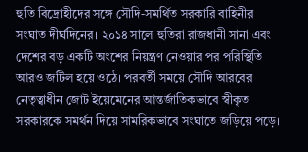হুতি বিদ্রোহীদের সঙ্গে সৌদি-সমর্থিত সরকারি বাহিনীর সংঘাত দীর্ঘদিনের। ২০১৪ সালে হুতিরা রাজধানী সানা এবং দেশের বড় একটি অংশের নিয়ন্ত্রণ নেওয়ার পর পরিস্থিতি আরও জটিল হয়ে ওঠে। পরবর্তী সময়ে সৌদি আরবের নেতৃত্বাধীন জোট ইয়েমেনের আন্তর্জাতিকভাবে স্বীকৃত সরকারকে সমর্থন দিয়ে সামরিকভাবে সংঘাতে জড়িয়ে পড়ে।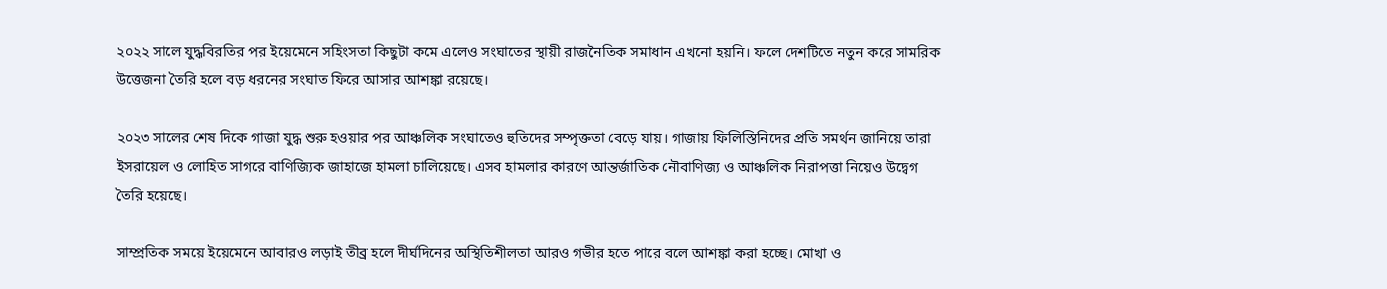২০২২ সালে যুদ্ধবিরতির পর ইয়েমেনে সহিংসতা কিছুটা কমে এলেও সংঘাতের স্থায়ী রাজনৈতিক সমাধান এখনো হয়নি। ফলে দেশটিতে নতুন করে সামরিক উত্তেজনা তৈরি হলে বড় ধরনের সংঘাত ফিরে আসার আশঙ্কা রয়েছে।

২০২৩ সালের শেষ দিকে গাজা যুদ্ধ শুরু হওয়ার পর আঞ্চলিক সংঘাতেও হুতিদের সম্পৃক্ততা বেড়ে যায়। গাজায় ফিলিস্তিনিদের প্রতি সমর্থন জানিয়ে তারা ইসরায়েল ও লোহিত সাগরে বাণিজ্যিক জাহাজে হামলা চালিয়েছে। এসব হামলার কারণে আন্তর্জাতিক নৌবাণিজ্য ও আঞ্চলিক নিরাপত্তা নিয়েও উদ্বেগ তৈরি হয়েছে।

সাম্প্রতিক সময়ে ইয়েমেনে আবারও লড়াই তীব্র হলে দীর্ঘদিনের অস্থিতিশীলতা আরও গভীর হতে পারে বলে আশঙ্কা করা হচ্ছে। মোখা ও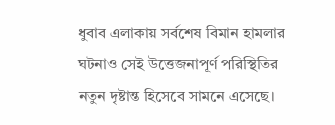ধুবাব এলাকায় সর্বশেষ বিমান হামলার ঘটনাও সেই উত্তেজনাপূর্ণ পরিস্থিতির নতুন দৃষ্টান্ত হিসেবে সামনে এসেছে।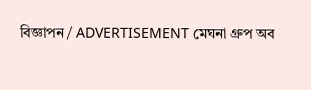বিজ্ঞাপন / ADVERTISEMENT মেঘনা গ্রুপ অব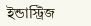ইন্ডাস্ট্রিজ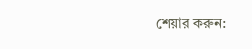শেয়ার করুন: